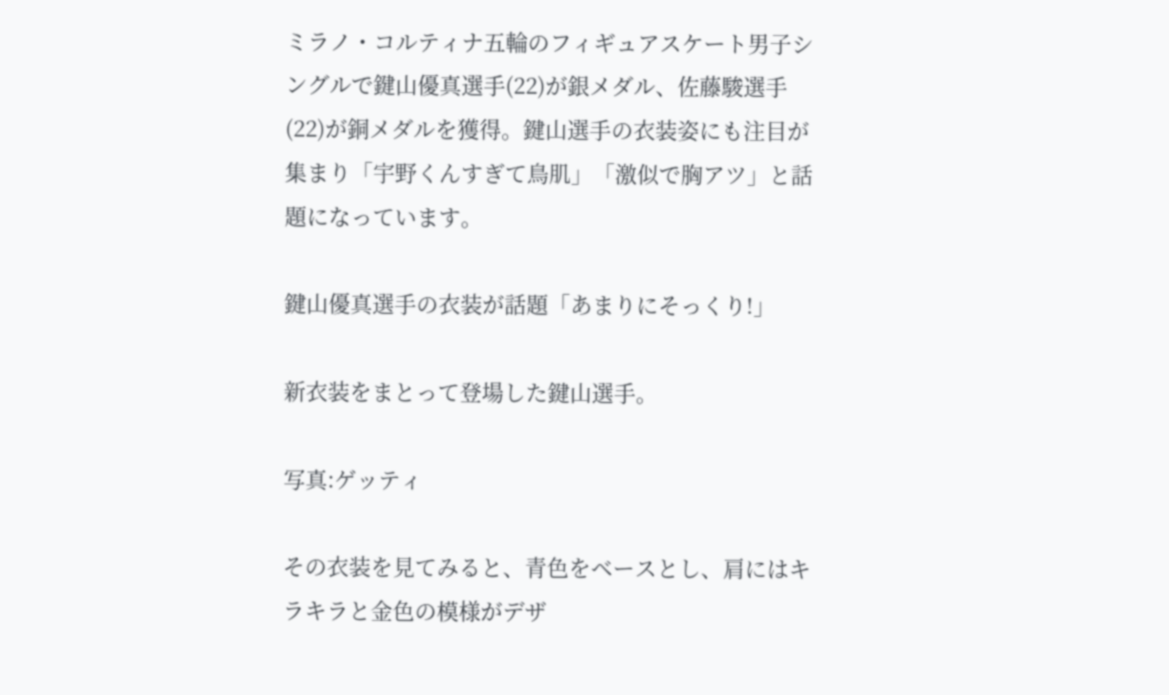ミラノ・コルティナ五輪のフィギュアスケート男子シングルで鍵山優真選手(22)が銀メダル、佐藤駿選手(22)が銅メダルを獲得。鍵山選手の衣装姿にも注目が集まり「宇野くんすぎて鳥肌」「激似で胸アツ」と話題になっています。

鍵山優真選手の衣装が話題「あまりにそっくり!」

新衣装をまとって登場した鍵山選手。

写真:ゲッティ

その衣装を見てみると、青色をベースとし、肩にはキラキラと金色の模様がデザ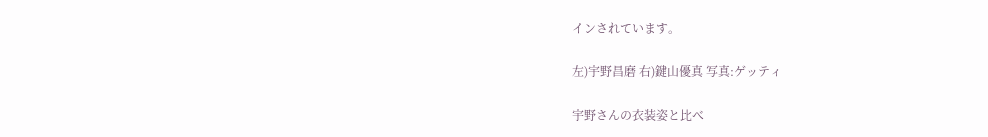インされています。

左)宇野昌磨 右)鍵山優真 写真:ゲッティ

宇野さんの衣装姿と比べ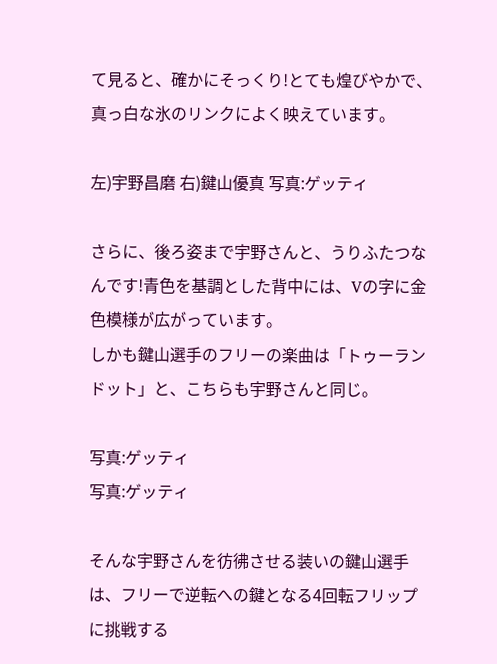て見ると、確かにそっくり!とても煌びやかで、真っ白な氷のリンクによく映えています。

左)宇野昌磨 右)鍵山優真 写真:ゲッティ

さらに、後ろ姿まで宇野さんと、うりふたつなんです!青色を基調とした背中には、Vの字に金色模様が広がっています。
しかも鍵山選手のフリーの楽曲は「トゥーランドット」と、こちらも宇野さんと同じ。

写真:ゲッティ
写真:ゲッティ

そんな宇野さんを彷彿させる装いの鍵山選手は、フリーで逆転への鍵となる4回転フリップに挑戦する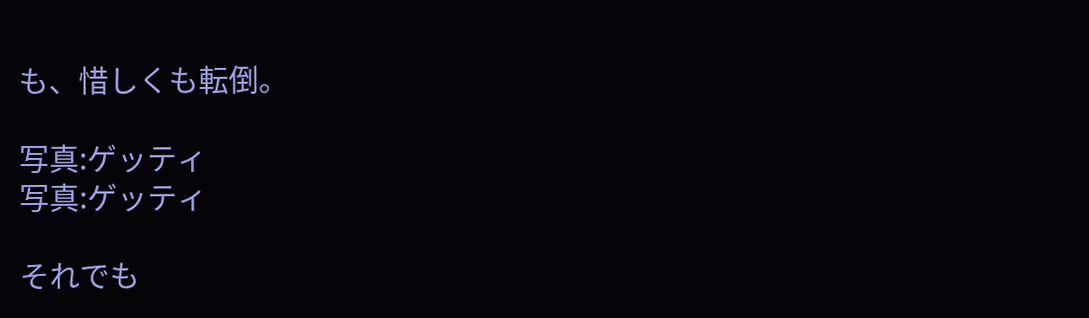も、惜しくも転倒。

写真:ゲッティ
写真:ゲッティ

それでも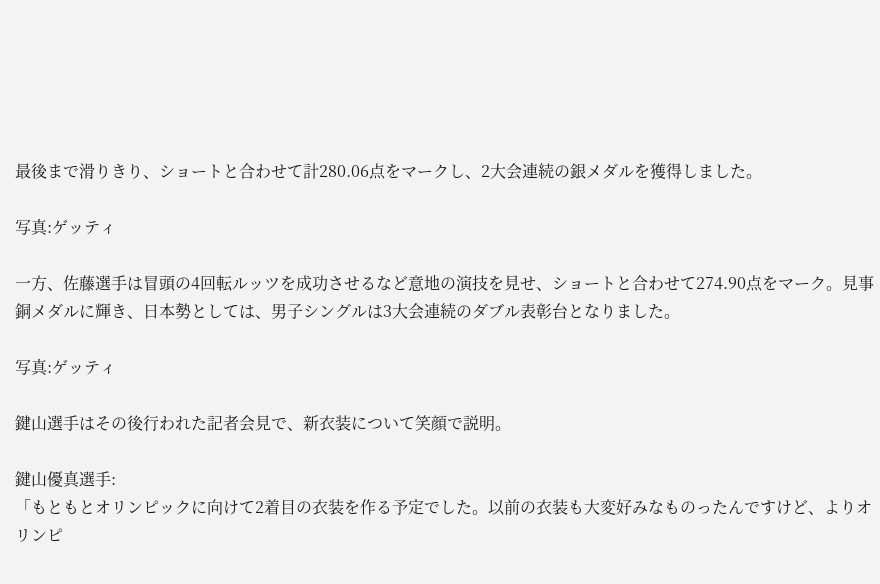最後まで滑りきり、ショートと合わせて計280.06点をマークし、2大会連続の銀メダルを獲得しました。

写真:ゲッティ

一方、佐藤選手は冒頭の4回転ルッツを成功させるなど意地の演技を見せ、ショートと合わせて274.90点をマーク。見事銅メダルに輝き、日本勢としては、男子シングルは3大会連続のダブル表彰台となりました。

写真:ゲッティ

鍵山選手はその後行われた記者会見で、新衣装について笑顔で説明。

鍵山優真選手:
「もともとオリンピックに向けて2着目の衣装を作る予定でした。以前の衣装も大変好みなものったんですけど、よりオリンピ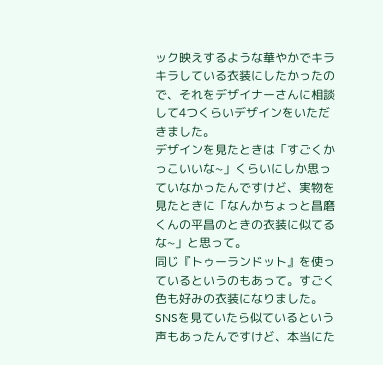ック映えするような華やかでキラキラしている衣装にしたかったので、それをデザイナーさんに相談して4つくらいデザインをいただきました。
デザインを見たときは「すごくかっこいいな~」くらいにしか思っていなかったんですけど、実物を見たときに「なんかちょっと昌磨くんの平昌のときの衣装に似てるな~」と思って。
同じ『トゥーランドット』を使っているというのもあって。すごく色も好みの衣装になりました。
SNSを見ていたら似ているという声もあったんですけど、本当にた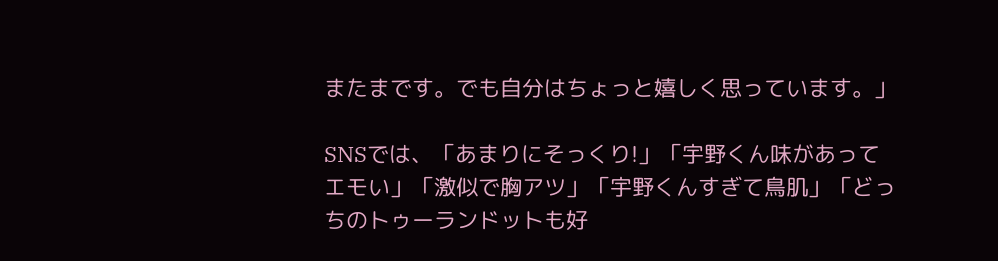またまです。でも自分はちょっと嬉しく思っています。」

SNSでは、「あまりにそっくり!」「宇野くん味があってエモい」「激似で胸アツ」「宇野くんすぎて鳥肌」「どっちのトゥーランドットも好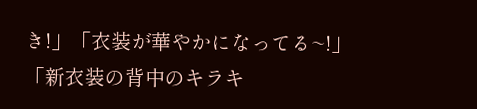き!」「衣装が華やかになってる~!」「新衣装の背中のキラキ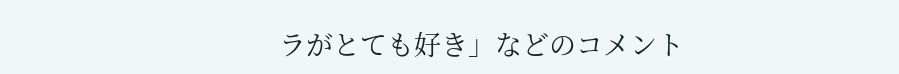ラがとても好き」などのコメント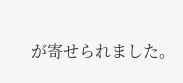が寄せられました。